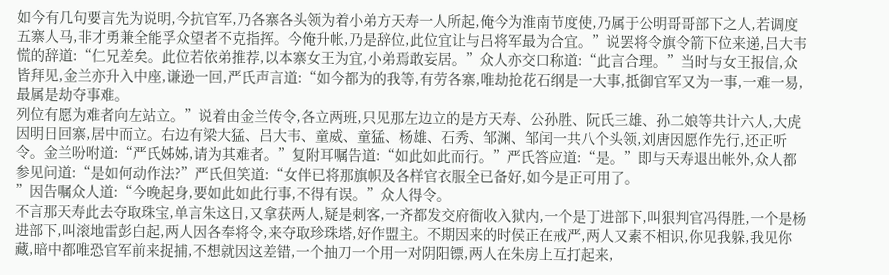如今有几句要言先为说明,今抗官军,乃各寨各头领为着小弟方天寿一人所起,俺今为淮南节度使,乃属于公明哥哥部下之人,若调度五寨人马,非才勇兼全能孚众望者不克指挥。今俺升帐,乃是辞位,此位宜让与吕将军最为合宜。”说罢将令旗令箭下位来递,吕大韦慌的辞道:“仁兄差矣。此位若依弟推荐,以本寨女王为宜,小弟焉敢妄居。”众人亦交口称道:“此言合理。”当时与女王报信,众皆拜见,金兰亦升入中座,谦逊一回,严氏声言道:“如今都为的我等,有劳各寨,唯劫抢花石纲是一大事,抵御官军又为一事,一难一易,最属是劫夺事难。
列位有愿为难者向左站立。”说着由金兰传令,各立两班,只见那左边立的是方天寿、公孙胜、阮氏三雄、孙二娘等共计六人,大虎因明日回寨,居中而立。右边有梁大猛、吕大韦、童威、童猛、杨雄、石秀、邹渊、邹闰一共八个头领,刘唐因愿作先行,还正听令。金兰吩咐道:“严氏姊姊,请为其难者。”复附耳嘱告道:“如此如此而行。”严氏答应道:“是。”即与天寿退出帐外,众人都参见问道:“是如何动作法?”严氏但笑道:“女伴已将那旗帜及各样官衣服全已备好,如今是正可用了。
”因告嘱众人道:“今晚起身,要如此如此行事,不得有误。”众人得令。
不言那天寿此去夺取珠宝,单言朱这日,又拿获两人,疑是刺客,一齐都发交府衙收入狱内,一个是丁进部下,叫狠判官冯得胜,一个是杨进部下,叫滚地雷彭白起,两人因各奉将令,来夺取珍珠塔,好作盟主。不期因来的时侯正在戒严,两人又素不相识,你见我躲,我见你藏,暗中都唯恐官军前来捉捕,不想就因这差错,一个抽刀一个用一对阴阳镖,两人在朱房上互打起来,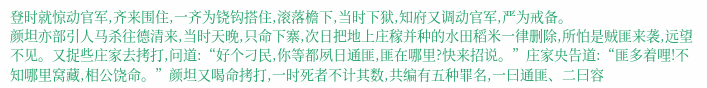登时就惊动官军,齐来围住,一齐为铙钩搭住,滚落檐下,当时下狱,知府又调动官军,严为戒备。
颜坦亦部引人马杀往德清来,当时天晚,只命下寨,次日把地上庄稼并种的水田稻米一律删除,所怕是贼匪来袭,远望不见。又捉些庄家去拷打,问道:“好个刁民,你等都夙日通匪,匪在哪里?快来招说。”庄家央告道:“匪多着哩!不知哪里窝藏,相公饶命。”颜坦又喝命拷打,一时死者不计其数,共编有五种罪名,一曰通匪、二曰容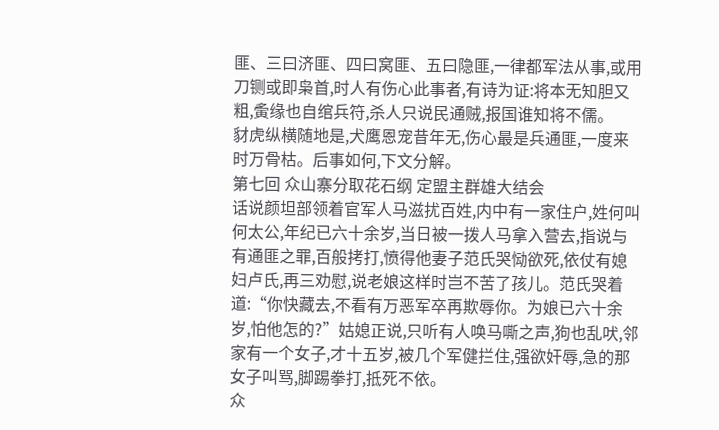匪、三曰济匪、四曰窝匪、五曰隐匪,一律都军法从事,或用刀铡或即枭首,时人有伤心此事者,有诗为证:将本无知胆又粗,夤缘也自绾兵符,杀人只说民通贼,报国谁知将不儒。
豺虎纵横随地是,犬鹰恩宠昔年无,伤心最是兵通匪,一度来时万骨枯。后事如何,下文分解。
第七回 众山寨分取花石纲 定盟主群雄大结会
话说颜坦部领着官军人马滋扰百姓,内中有一家住户,姓何叫何太公,年纪已六十余岁,当日被一拨人马拿入营去,指说与有通匪之罪,百般拷打,愤得他妻子范氏哭恸欲死,依仗有媳妇卢氏,再三劝慰,说老娘这样时岂不苦了孩儿。范氏哭着道:“你快藏去,不看有万恶军卒再欺辱你。为娘已六十余岁,怕他怎的?”姑媳正说,只听有人唤马嘶之声,狗也乱吠,邻家有一个女子,才十五岁,被几个军健拦住,强欲奸辱,急的那女子叫骂,脚踢拳打,抵死不依。
众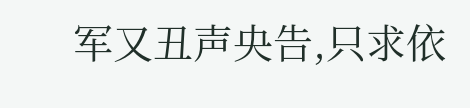军又丑声央告,只求依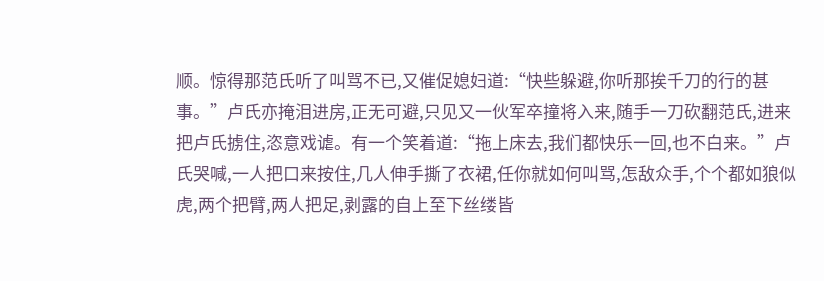顺。惊得那范氏听了叫骂不已,又催促媳妇道:“快些躲避,你听那挨千刀的行的甚事。”卢氏亦掩泪进房,正无可避,只见又一伙军卒撞将入来,随手一刀砍翻范氏,进来把卢氏掳住,恣意戏谑。有一个笑着道:“拖上床去,我们都快乐一回,也不白来。”卢氏哭喊,一人把口来按住,几人伸手撕了衣裙,任你就如何叫骂,怎敌众手,个个都如狼似虎,两个把臂,两人把足,剥露的自上至下丝缕皆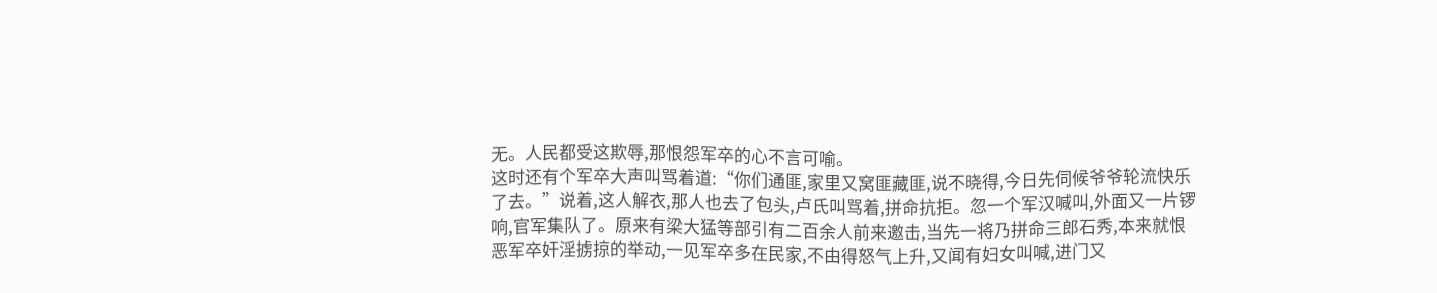无。人民都受这欺辱,那恨怨军卒的心不言可喻。
这时还有个军卒大声叫骂着道:“你们通匪,家里又窝匪藏匪,说不晓得,今日先伺候爷爷轮流快乐了去。”说着,这人解衣,那人也去了包头,卢氏叫骂着,拼命抗拒。忽一个军汉喊叫,外面又一片锣响,官军集队了。原来有梁大猛等部引有二百余人前来邀击,当先一将乃拼命三郎石秀,本来就恨恶军卒奸淫掳掠的举动,一见军卒多在民家,不由得怒气上升,又闻有妇女叫喊,进门又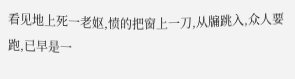看见地上死一老妪,愤的把窗上一刀,从牖跳入,众人要跑,已早是一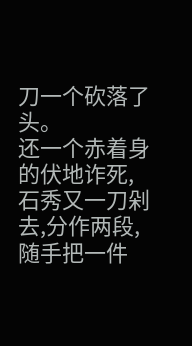刀一个砍落了头。
还一个赤着身的伏地诈死,石秀又一刀剁去,分作两段,随手把一件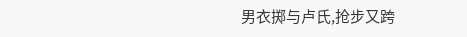男衣掷与卢氏,抢步又跨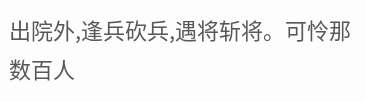出院外,逢兵砍兵,遇将斩将。可怜那数百人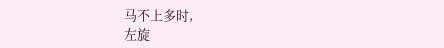马不上多时,
左旋